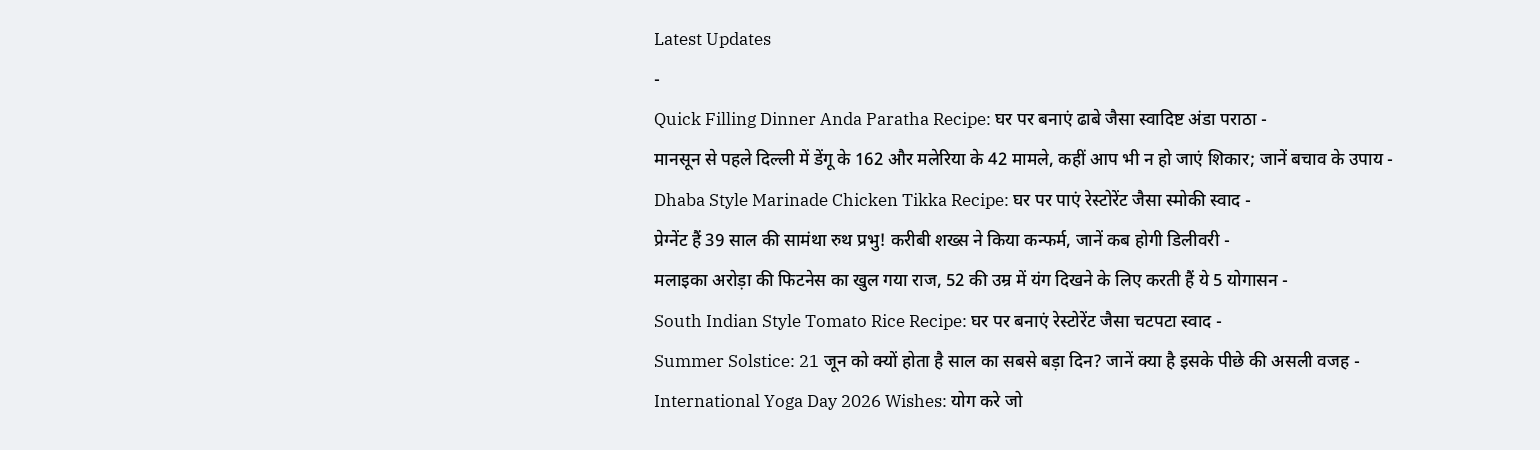Latest Updates
-
Quick Filling Dinner Anda Paratha Recipe: घर पर बनाएं ढाबे जैसा स्वादिष्ट अंडा पराठा -
मानसून से पहले दिल्ली में डेंगू के 162 और मलेरिया के 42 मामले, कहीं आप भी न हो जाएं शिकार; जानें बचाव के उपाय -
Dhaba Style Marinade Chicken Tikka Recipe: घर पर पाएं रेस्टोरेंट जैसा स्मोकी स्वाद -
प्रेग्नेंट हैं 39 साल की सामंथा रुथ प्रभु! करीबी शख्स ने किया कन्फर्म, जानें कब होगी डिलीवरी -
मलाइका अरोड़ा की फिटनेस का खुल गया राज, 52 की उम्र में यंग दिखने के लिए करती हैं ये 5 योगासन -
South Indian Style Tomato Rice Recipe: घर पर बनाएं रेस्टोरेंट जैसा चटपटा स्वाद -
Summer Solstice: 21 जून को क्यों होता है साल का सबसे बड़ा दिन? जानें क्या है इसके पीछे की असली वजह -
International Yoga Day 2026 Wishes: योग करे जो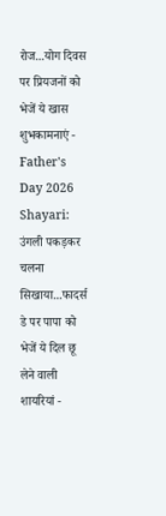रोज...योग दिवस पर प्रियजनों को भेजें ये खास शुभकामनाएं -
Father's Day 2026 Shayari: उंगली पकड़कर चलना सिखाया...फादर्स डे पर पापा को भेजें ये दिल छू लेने वाली शायरियां -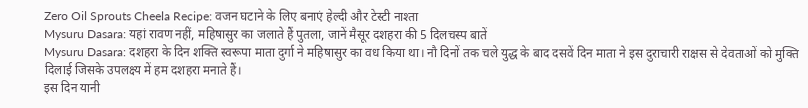Zero Oil Sprouts Cheela Recipe: वजन घटाने के लिए बनाएं हेल्दी और टेस्टी नाश्ता
Mysuru Dasara: यहां रावण नहीं, महिषासुर का जलाते हैं पुतला, जानें मैसूर दशहरा की 5 दिलचस्प बातें
Mysuru Dasara: दशहरा के दिन शक्ति स्वरूपा माता दुर्गा ने महिषासुर का वध किया था। नौ दिनों तक चले युद्ध के बाद दसवें दिन माता ने इस दुराचारी राक्षस से देवताओं को मुक्ति दिलाई जिसके उपलक्ष्य में हम दशहरा मनाते हैं।
इस दिन यानी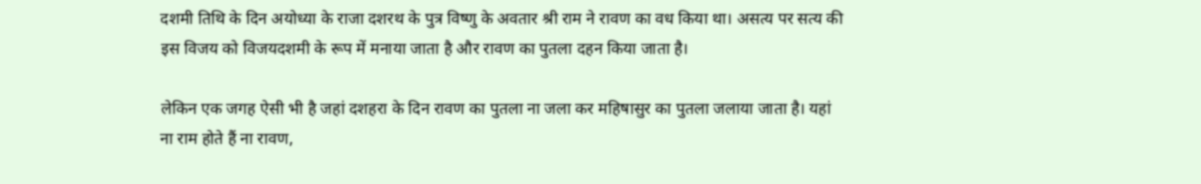दशमी तिथि के दिन अयोध्या के राजा दशरथ के पुत्र विष्णु के अवतार श्री राम ने रावण का वध किया था। असत्य पर सत्य की इस विजय को विजयदशमी के रूप में मनाया जाता है और रावण का पुतला दहन किया जाता है।

लेकिन एक जगह ऐसी भी है जहां दशहरा के दिन रावण का पुतला ना जला कर महिषासुर का पुतला जलाया जाता है। यहां ना राम होते हैं ना रावण,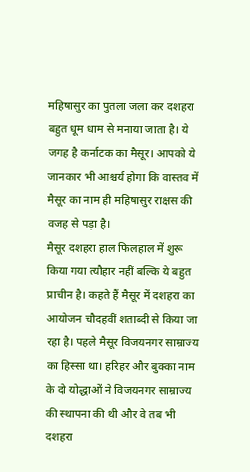महिषासुर का पुतला जला कर दशहरा बहुत धूम धाम से मनाया जाता है। ये जगह है कर्नाटक का मैसूर। आपको ये जानकार भी आश्चर्य होगा कि वास्तव में मैसूर का नाम ही महिषासुर राक्षस की वजह से पड़ा है।
मैसूर दशहरा हाल फिलहाल में शुरू किया गया त्यौहार नहीं बल्कि ये बहुत प्राचीन है। कहते हैं मैसूर में दशहरा का आयोजन चौदहवीं शताब्दी से किया जा रहा है। पहले मैसूर विजयनगर साम्राज्य का हिस्सा था। हरिहर और बुक्का नाम के दो योद्धाओं ने विजयनगर साम्राज्य की स्थापना की थी और वे तब भी दशहरा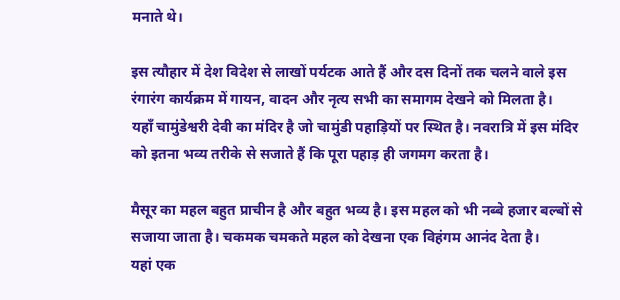मनाते थे।

इस त्यौहार में देश विदेश से लाखों पर्यटक आते हैं और दस दिनों तक चलने वाले इस रंगारंग कार्यक्रम में गायन, वादन और नृत्य सभी का समागम देखने को मिलता है।
यहाँ चामुंडेश्वरी देवी का मंदिर है जो चामुंडी पहाड़ियों पर स्थित है। नवरात्रि में इस मंदिर को इतना भव्य तरीके से सजाते हैं कि पूरा पहाड़ ही जगमग करता है।

मैसूर का महल बहुत प्राचीन है और बहुत भव्य है। इस महल को भी नब्बे हजार बल्बों से सजाया जाता है। चकमक चमकते महल को देखना एक विहंगम आनंद देता है।
यहां एक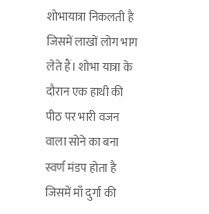शोभायात्रा निकलती है जिसमें लाखों लोग भाग लेते हैं। शोभा यात्रा के दौरान एक हाथी की पीठ पर भारी वजन वाला सोने का बना स्वर्ण मंडप होता है जिसमें माँ दुर्गा की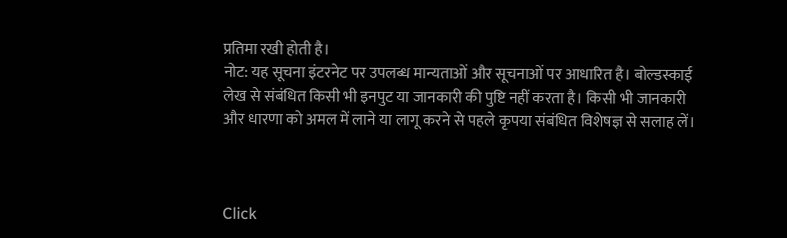प्रतिमा रखी होती है।
नोट: यह सूचना इंटरनेट पर उपलब्ध मान्यताओं और सूचनाओं पर आधारित है। बोल्डस्काई लेख से संबंधित किसी भी इनपुट या जानकारी की पुष्टि नहीं करता है। किसी भी जानकारी और धारणा को अमल में लाने या लागू करने से पहले कृपया संबंधित विशेषज्ञ से सलाह लें।



Click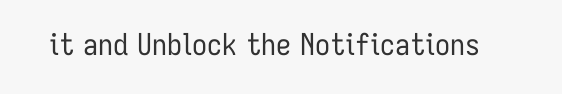it and Unblock the Notifications